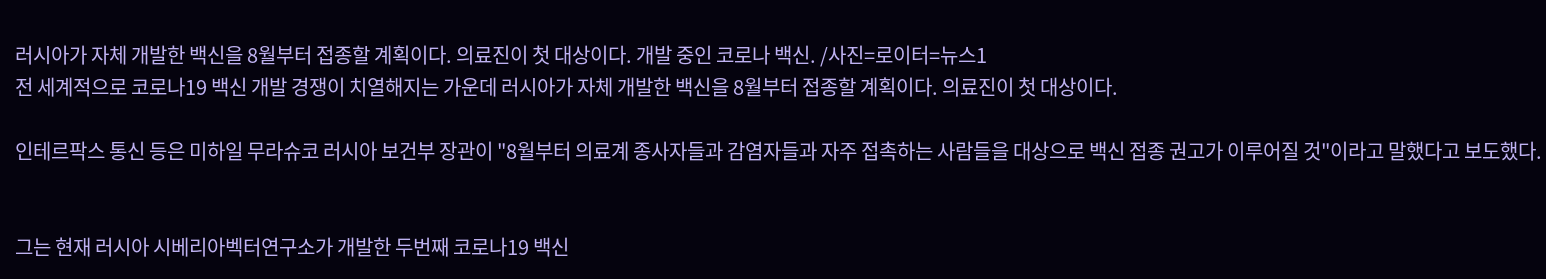러시아가 자체 개발한 백신을 8월부터 접종할 계획이다. 의료진이 첫 대상이다. 개발 중인 코로나 백신. /사진=로이터=뉴스1
전 세계적으로 코로나19 백신 개발 경쟁이 치열해지는 가운데 러시아가 자체 개발한 백신을 8월부터 접종할 계획이다. 의료진이 첫 대상이다.

인테르팍스 통신 등은 미하일 무라슈코 러시아 보건부 장관이 "8월부터 의료계 종사자들과 감염자들과 자주 접촉하는 사람들을 대상으로 백신 접종 권고가 이루어질 것"이라고 말했다고 보도했다.


그는 현재 러시아 시베리아벡터연구소가 개발한 두번째 코로나19 백신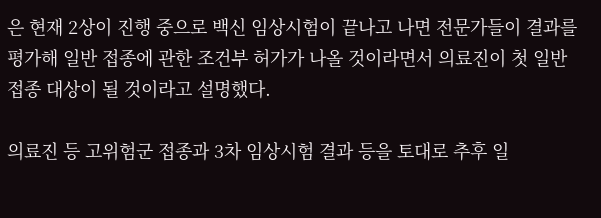은 현재 2상이 진행 중으로 백신 임상시험이 끝나고 나면 전문가들이 결과를 평가해 일반 접종에 관한 조건부 허가가 나올 것이라면서 의료진이 첫 일반 접종 대상이 될 것이라고 설명했다.

의료진 등 고위험군 접종과 3차 임상시험 결과 등을 토대로 추후 일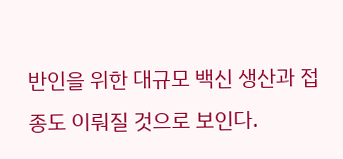반인을 위한 대규모 백신 생산과 접종도 이뤄질 것으로 보인다.